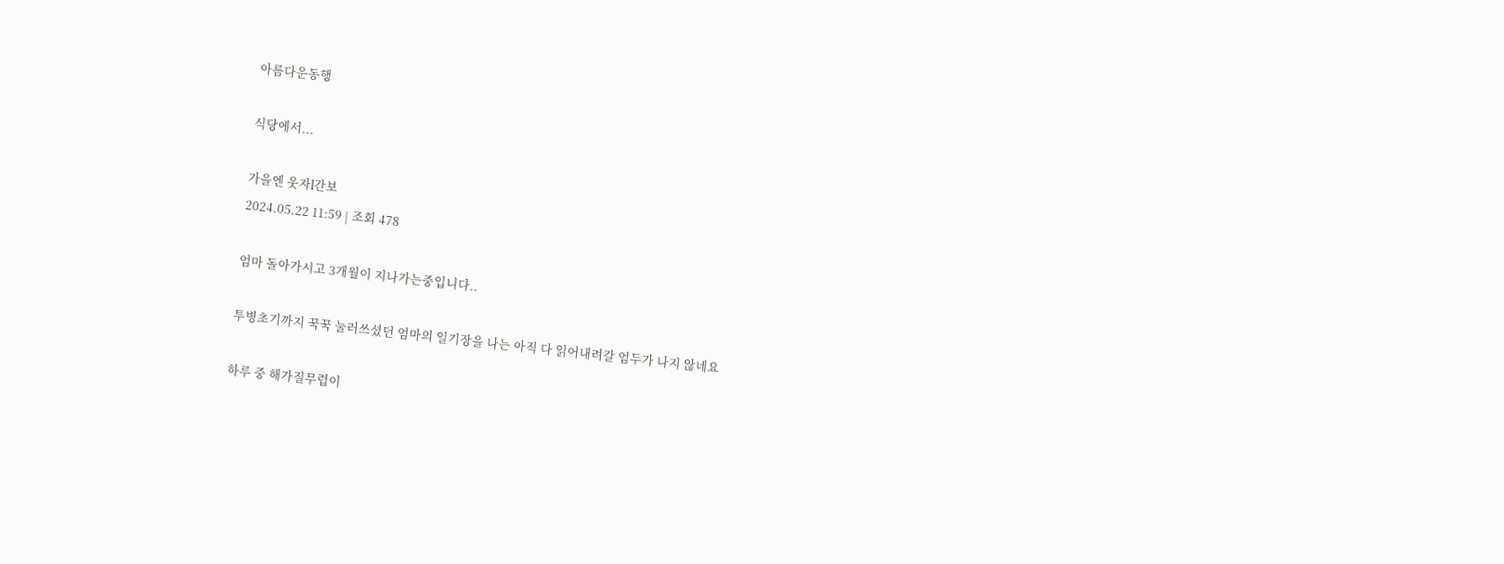아름다운동행

식당에서...

가을엔 웃자l간보
2024.05.22 11:59 | 조회 478

엄마 돌아가시고 3개월이 지나가는중입니다..

투병초기까지 꾹꾹 눌러쓰셨던 엄마의 일기장을 나는 아직 다 읽어내려갈 엄두가 나지 않네요

하루 중 해가질무렵이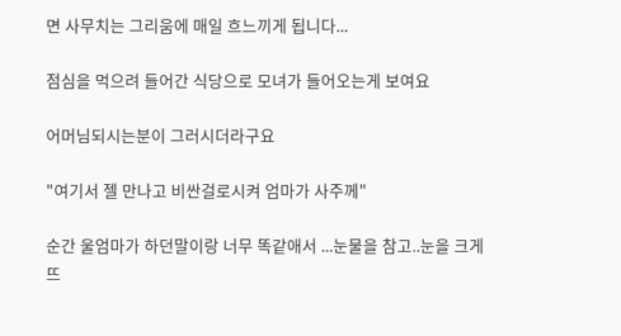면 사무치는 그리움에 매일 흐느끼게 됩니다...

점심을 먹으려 들어간 식당으로 모녀가 들어오는게 보여요

어머님되시는분이 그러시더라구요

"여기서 젤 만나고 비싼걸로시켜 엄마가 사주께"

순간 울엄마가 하던말이랑 너무 똑같애서 ...눈물을 참고..눈을 크게 뜨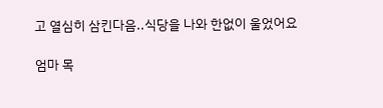고 열심히 삼킨다음..식당을 나와 한없이 울었어요

엄마 목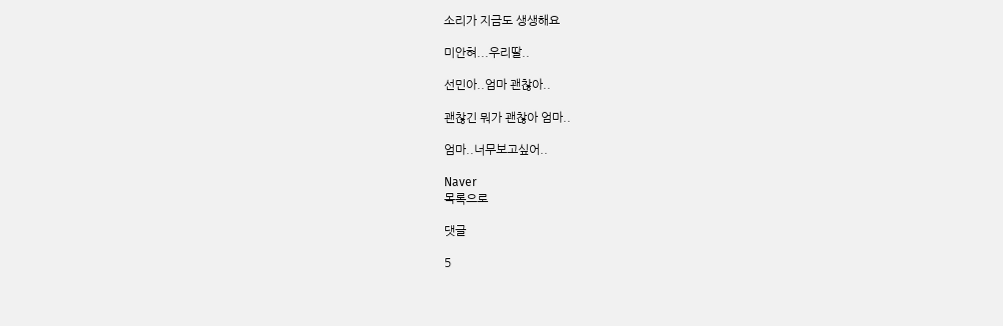소리가 지금도 생생해요

미안혀...우리딸..

선민아..엄마 괜찮아..

괜찮긴 뭐가 괜찮아 엄마..

엄마..너무보고싶어..

Naver
목록으로

댓글

5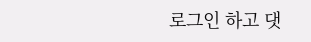로그인 하고 댓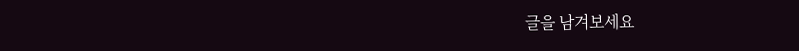글을 남겨보세요